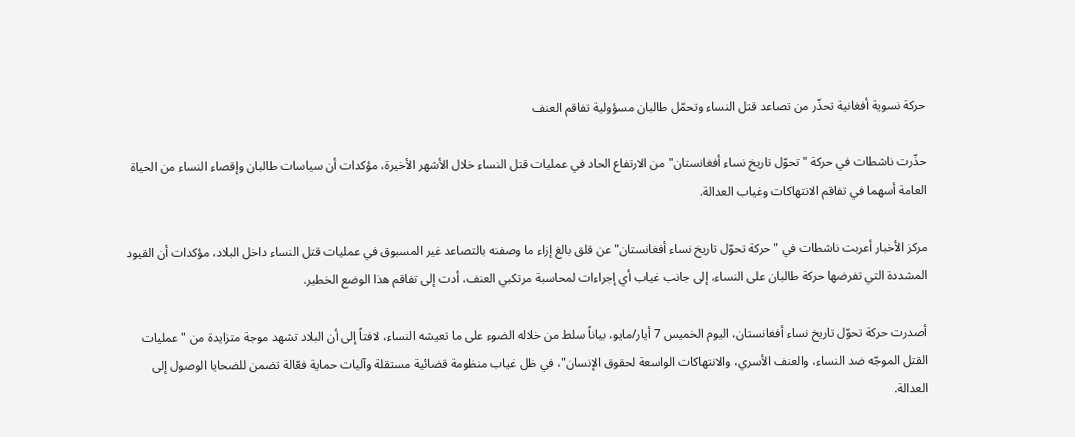حركة نسوية أفغانية تحذّر من تصاعد قتل النساء وتحمّل طالبان مسؤولية تفاقم العنف

حذّرت ناشطات في حركة "تحوّل تاريخ نساء أفغانستان" من الارتفاع الحاد في عمليات قتل النساء خلال الأشهر الأخيرة، مؤكدات أن سياسات طالبان وإقصاء النساء من الحياة العامة أسهما في تفاقم الانتهاكات وغياب العدالة.

مركز الأخبار أعربت ناشطات في "حركة تحوّل تاريخ نساء أفغانستان" عن قلق بالغ إزاء ما وصفنه بالتصاعد غير المسبوق في عمليات قتل النساء داخل البلاد، مؤكدات أن القيود المشددة التي تفرضها حركة طالبان على النساء، إلى جانب غياب أي إجراءات لمحاسبة مرتكبي العنف، أدت إلى تفاقم هذا الوضع الخطير.

أصدرت حركة تحوّل تاريخ نساء أفغانستان، اليوم الخميس 7 أيار/مايو، بياناً سلط من خلاله الضوء على ما تعيشه النساء، لافتاً إلى أن البلاد تشهد موجة متزايدة من "عمليات القتل الموجّه ضد النساء، والعنف الأسري، والانتهاكات الواسعة لحقوق الإنسان"، في ظل غياب منظومة قضائية مستقلة وآليات حماية فعّالة تضمن للضحايا الوصول إلى العدالة.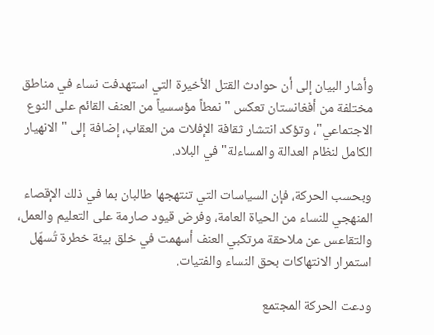وأشار البيان إلى أن حوادث القتل الأخيرة التي استهدفت نساء في مناطق مختلفة من أفغانستان تعكس "نمطاً مؤسسياً من العنف القائم على النوع الاجتماعي"، وتؤكد انتشار ثقافة الإفلات من العقاب، إضافة إلى "الانهيار الكامل لنظام العدالة والمساءلة" في البلاد.

وبحسب الحركة، فإن السياسات التي تنتهجها طالبان بما في ذلك الإقصاء المنهجي للنساء من الحياة العامة، وفرض قيود صارمة على التعليم والعمل، والتقاعس عن ملاحقة مرتكبي العنف أسهمت في خلق بيئة خطرة تُسهّل استمرار الانتهاكات بحق النساء والفتيات.

ودعت الحركة المجتمع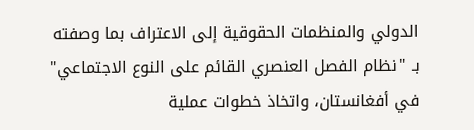الدولي والمنظمات الحقوقية إلى الاعتراف بما وصفته بـ "نظام الفصل العنصري القائم على النوع الاجتماعي" في أفغانستان، واتخاذ خطوات عملية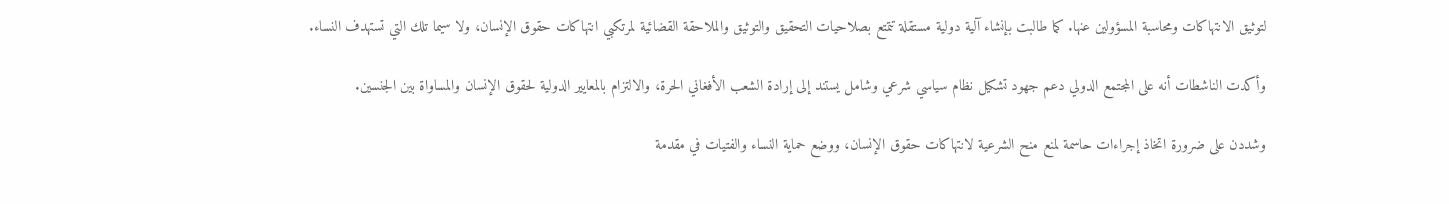لتوثيق الانتهاكات ومحاسبة المسؤولين عنها. كما طالبت بإنشاء آلية دولية مستقلة تتمتع بصلاحيات التحقيق والتوثيق والملاحقة القضائية لمرتكبي انتهاكات حقوق الإنسان، ولا سيما تلك التي تستهدف النساء.

وأكدت الناشطات أنه على المجتمع الدولي دعم جهود تشكيل نظام سياسي شرعي وشامل يستند إلى إرادة الشعب الأفغاني الحرة، والالتزام بالمعايير الدولية لحقوق الإنسان والمساواة بين الجنسين.

وشددن على ضرورة اتخاذ إجراءات حاسمة لمنع منح الشرعية لانتهاكات حقوق الإنسان، ووضع حماية النساء والفتيات في مقدمة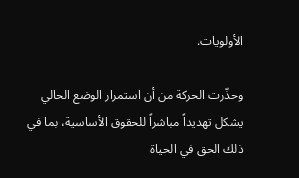الأولويات.

وحذّرت الحركة من أن استمرار الوضع الحالي يشكل تهديداً مباشراً للحقوق الأساسية، بما في ذلك الحق في الحياة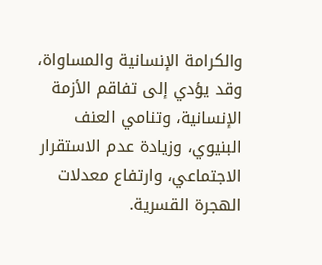والكرامة الإنسانية والمساواة، وقد يؤدي إلى تفاقم الأزمة الإنسانية، وتنامي العنف البنيوي، وزيادة عدم الاستقرار الاجتماعي، وارتفاع معدلات الهجرة القسرية.